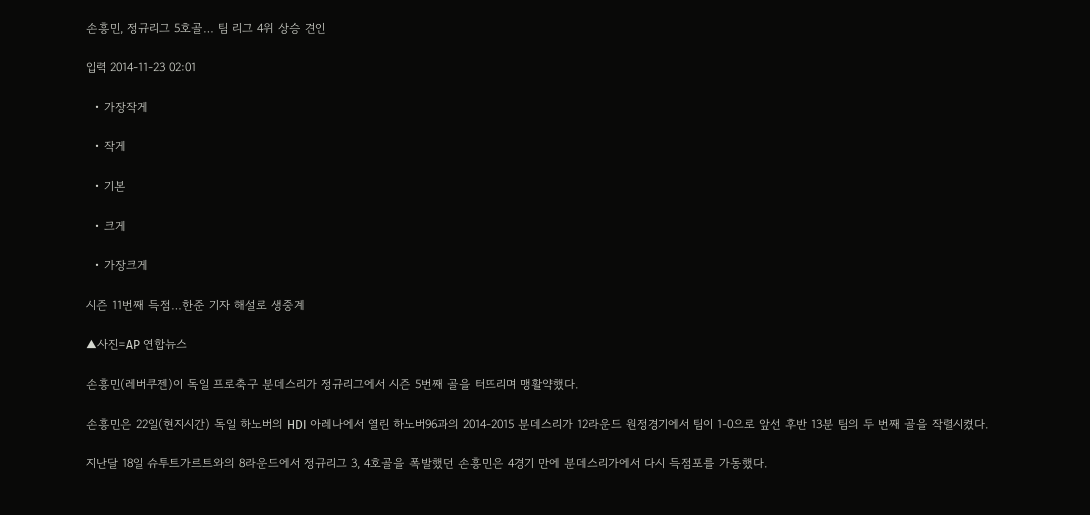손흥민, 정규리그 5호골… 팀 리그 4위 상승 견인

입력 2014-11-23 02:01

  • 가장작게

  • 작게

  • 기본

  • 크게

  • 가장크게

시즌 11번째 득점…한준 기자 해설로 생중계

▲사진=AP 연합뉴스

손흥민(레버쿠젠)이 독일 프로축구 분데스리가 정규리그에서 시즌 5번째 골을 터뜨리며 맹활약했다.

손흥민은 22일(현지시간) 독일 하노버의 HDI 아레나에서 열린 하노버96과의 2014-2015 분데스리가 12라운드 원정경기에서 팀이 1-0으로 앞선 후반 13분 팀의 두 번째 골을 작렬시켰다.

지난달 18일 슈투트가르트와의 8라운드에서 정규리그 3, 4호골을 폭발했던 손흥민은 4경기 만에 분데스리가에서 다시 득점포를 가동했다.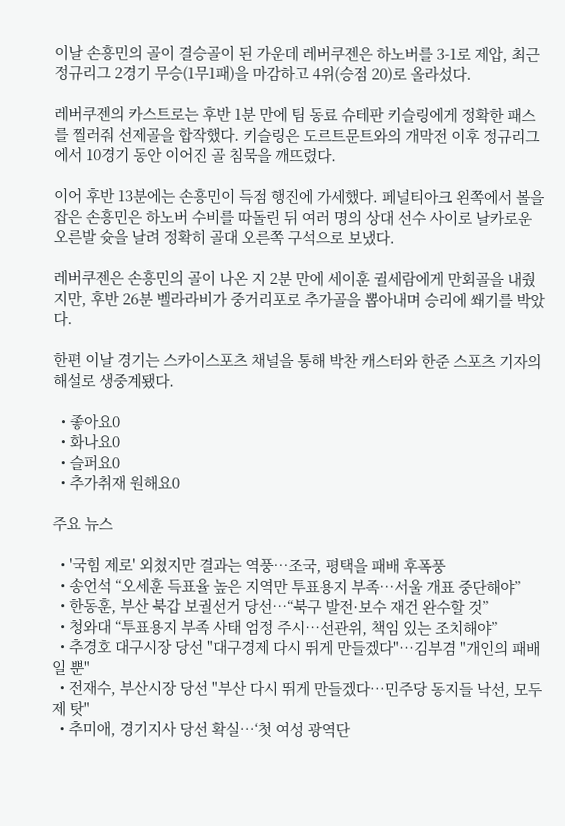이날 손흥민의 골이 결승골이 된 가운데 레버쿠젠은 하노버를 3-1로 제압, 최근 정규리그 2경기 무승(1무1패)을 마감하고 4위(승점 20)로 올라섰다.

레버쿠젠의 카스트로는 후반 1분 만에 팀 동료 슈테판 키슬링에게 정확한 패스를 찔러줘 선제골을 합작했다. 키슬링은 도르트문트와의 개막전 이후 정규리그에서 10경기 동안 이어진 골 침묵을 깨뜨렸다.

이어 후반 13분에는 손흥민이 득점 행진에 가세했다. 페널티아크 왼쪽에서 볼을 잡은 손흥민은 하노버 수비를 따돌린 뒤 여러 명의 상대 선수 사이로 날카로운 오른발 슛을 날려 정확히 골대 오른쪽 구석으로 보냈다.

레버쿠젠은 손흥민의 골이 나온 지 2분 만에 세이훈 귈세람에게 만회골을 내줬지만, 후반 26분 벨라라비가 중거리포로 추가골을 뽑아내며 승리에 쐐기를 박았다.

한편 이날 경기는 스카이스포츠 채널을 통해 박찬 캐스터와 한준 스포츠 기자의 해설로 생중계됐다.

  • 좋아요0
  • 화나요0
  • 슬퍼요0
  • 추가취재 원해요0

주요 뉴스

  • '국힘 제로' 외쳤지만 결과는 역풍…조국, 평택을 패배 후폭풍
  • 송언석 “오세훈 득표율 높은 지역만 투표용지 부족…서울 개표 중단해야”
  • 한동훈, 부산 북갑 보궐선거 당선…“북구 발전·보수 재건 완수할 것”
  • 청와대 “투표용지 부족 사태 엄정 주시…선관위, 책임 있는 조치해야”
  • 추경호 대구시장 당선 "대구경제 다시 뛰게 만들겠다"…김부겸 "개인의 패배일 뿐"
  • 전재수, 부산시장 당선 "부산 다시 뛰게 만들겠다…민주당 동지들 낙선, 모두 제 탓"
  • 추미애, 경기지사 당선 확실…‘첫 여성 광역단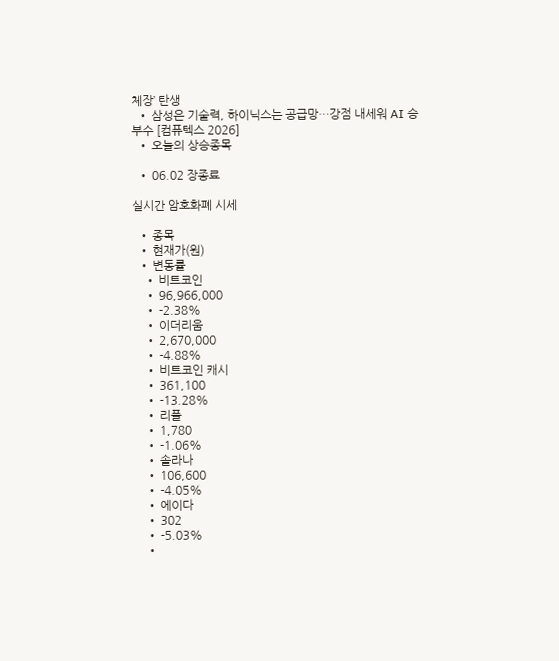체장’ 탄생
  • 삼성은 기술력, 하이닉스는 공급망…강점 내세워 AI 승부수 [컴퓨텍스 2026]
  • 오늘의 상승종목

  • 06.02 장종료

실시간 암호화폐 시세

  • 종목
  • 현재가(원)
  • 변동률
    • 비트코인
    • 96,966,000
    • -2.38%
    • 이더리움
    • 2,670,000
    • -4.88%
    • 비트코인 캐시
    • 361,100
    • -13.28%
    • 리플
    • 1,780
    • -1.06%
    • 솔라나
    • 106,600
    • -4.05%
    • 에이다
    • 302
    • -5.03%
    •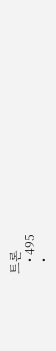트론
    • 495
    •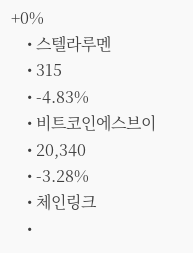+0%
    • 스텔라루멘
    • 315
    • -4.83%
    • 비트코인에스브이
    • 20,340
    • -3.28%
    • 체인링크
    •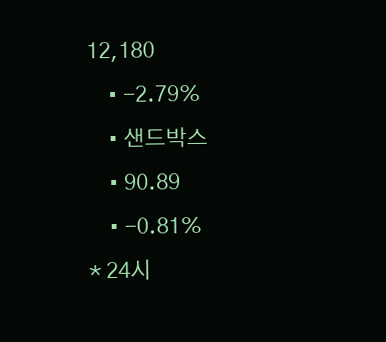12,180
    • -2.79%
    • 샌드박스
    • 90.89
    • -0.81%
* 24시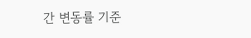간 변동률 기준